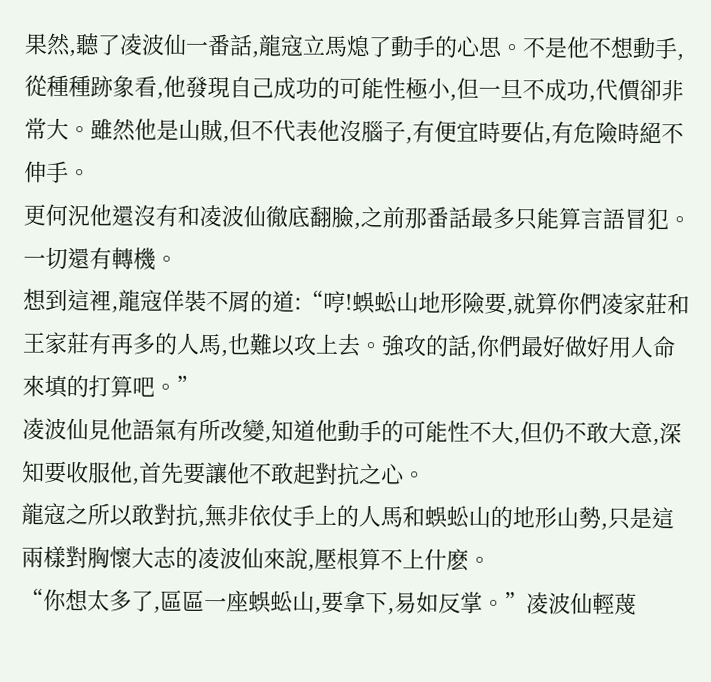果然,聽了凌波仙一番話,龍寇立馬熄了動手的心思。不是他不想動手,從種種跡象看,他發現自己成功的可能性極小,但一旦不成功,代價卻非常大。雖然他是山賊,但不代表他沒腦子,有便宜時要佔,有危險時絕不伸手。
更何況他還沒有和凌波仙徹底翻臉,之前那番話最多只能算言語冒犯。
一切還有轉機。
想到這裡,龍寇佯裝不屑的道:“哼!蜈蚣山地形險要,就算你們凌家莊和王家莊有再多的人馬,也難以攻上去。強攻的話,你們最好做好用人命來填的打算吧。”
凌波仙見他語氣有所改變,知道他動手的可能性不大,但仍不敢大意,深知要收服他,首先要讓他不敢起對抗之心。
龍寇之所以敢對抗,無非依仗手上的人馬和蜈蚣山的地形山勢,只是這兩樣對胸懷大志的凌波仙來說,壓根算不上什麽。
“你想太多了,區區一座蜈蚣山,要拿下,易如反掌。”凌波仙輕蔑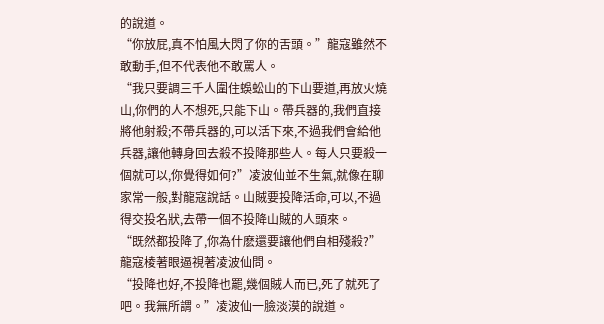的說道。
“你放屁,真不怕風大閃了你的舌頭。”龍寇雖然不敢動手,但不代表他不敢罵人。
“我只要調三千人圍住蜈蚣山的下山要道,再放火燒山,你們的人不想死,只能下山。帶兵器的,我們直接將他射殺;不帶兵器的,可以活下來,不過我們會給他兵器,讓他轉身回去殺不投降那些人。每人只要殺一個就可以,你覺得如何?”凌波仙並不生氣,就像在聊家常一般,對龍寇說話。山賊要投降活命,可以,不過得交投名狀,去帶一個不投降山賊的人頭來。
“既然都投降了,你為什麽還要讓他們自相殘殺?”龍寇棱著眼逼視著凌波仙問。
“投降也好,不投降也罷,幾個賊人而已,死了就死了吧。我無所謂。”凌波仙一臉淡漠的說道。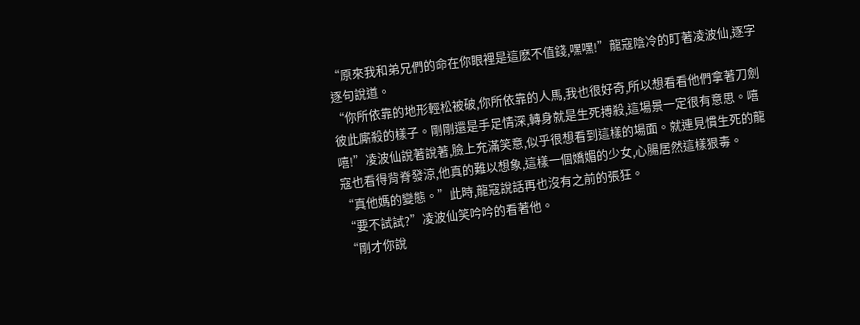“原來我和弟兄們的命在你眼裡是這麽不值錢,嘿嘿!”龍寇陰冷的盯著凌波仙,逐字逐句說道。
“你所依靠的地形輕松被破,你所依靠的人馬,我也很好奇,所以想看看他們拿著刀劍彼此廝殺的樣子。剛剛還是手足情深,轉身就是生死搏殺,這場景一定很有意思。嘻嘻!”凌波仙說著說著,臉上充滿笑意,似乎很想看到這樣的場面。就連見慣生死的龍寇也看得背脊發涼,他真的難以想象,這樣一個嬌媚的少女,心腸居然這樣狠毒。
“真他媽的變態。”此時,龍寇說話再也沒有之前的張狂。
“要不試試?”凌波仙笑吟吟的看著他。
“剛才你說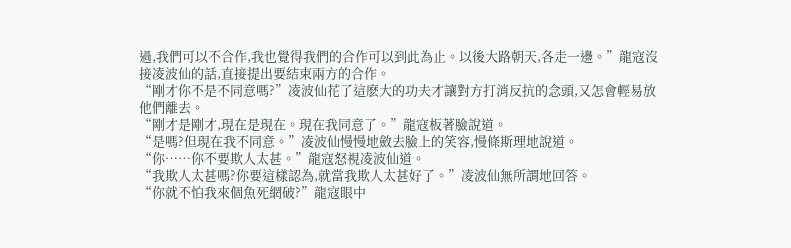過,我們可以不合作,我也覺得我們的合作可以到此為止。以後大路朝天,各走一邊。”龍寇沒接凌波仙的話,直接提出要結束兩方的合作。
“剛才你不是不同意嗎?”凌波仙花了這麽大的功夫才讓對方打消反抗的念頭,又怎會輕易放他們離去。
“剛才是剛才,現在是現在。現在我同意了。”龍寇板著臉說道。
“是嗎?但現在我不同意。”凌波仙慢慢地斂去臉上的笑容,慢條斯理地說道。
“你……你不要欺人太甚。”龍寇怒視凌波仙道。
“我欺人太甚嗎?你要這樣認為,就當我欺人太甚好了。”凌波仙無所謂地回答。
“你就不怕我來個魚死網破?”龍寇眼中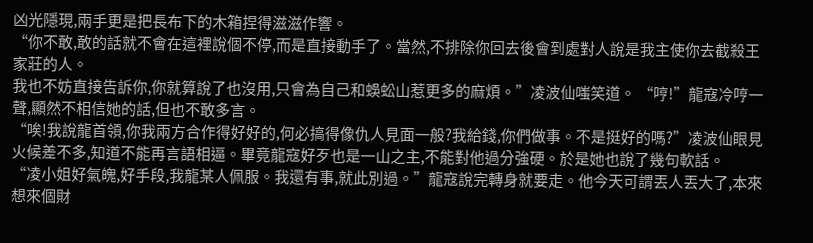凶光隱現,兩手更是把長布下的木箱捏得滋滋作響。
“你不敢,敢的話就不會在這裡說個不停,而是直接動手了。當然,不排除你回去後會到處對人說是我主使你去截殺王家莊的人。
我也不妨直接告訴你,你就算說了也沒用,只會為自己和蜈蚣山惹更多的麻煩。”凌波仙嗤笑道。 “哼!”龍寇冷哼一聲,顯然不相信她的話,但也不敢多言。
“唉!我說龍首領,你我兩方合作得好好的,何必搞得像仇人見面一般?我給錢,你們做事。不是挺好的嗎?”凌波仙眼見火候差不多,知道不能再言語相逼。畢竟龍寇好歹也是一山之主,不能對他過分強硬。於是她也說了幾句軟話。
“凌小姐好氣魄,好手段,我龍某人佩服。我還有事,就此別過。”龍寇說完轉身就要走。他今天可謂丟人丟大了,本來想來個財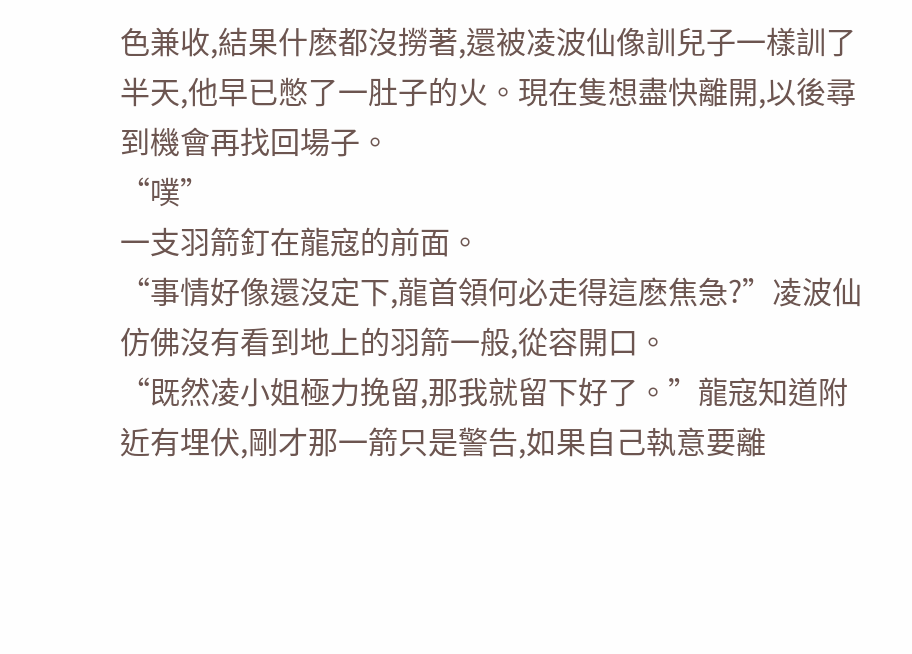色兼收,結果什麽都沒撈著,還被凌波仙像訓兒子一樣訓了半天,他早已憋了一肚子的火。現在隻想盡快離開,以後尋到機會再找回場子。
“噗”
一支羽箭釘在龍寇的前面。
“事情好像還沒定下,龍首領何必走得這麽焦急?”凌波仙仿佛沒有看到地上的羽箭一般,從容開口。
“既然凌小姐極力挽留,那我就留下好了。”龍寇知道附近有埋伏,剛才那一箭只是警告,如果自己執意要離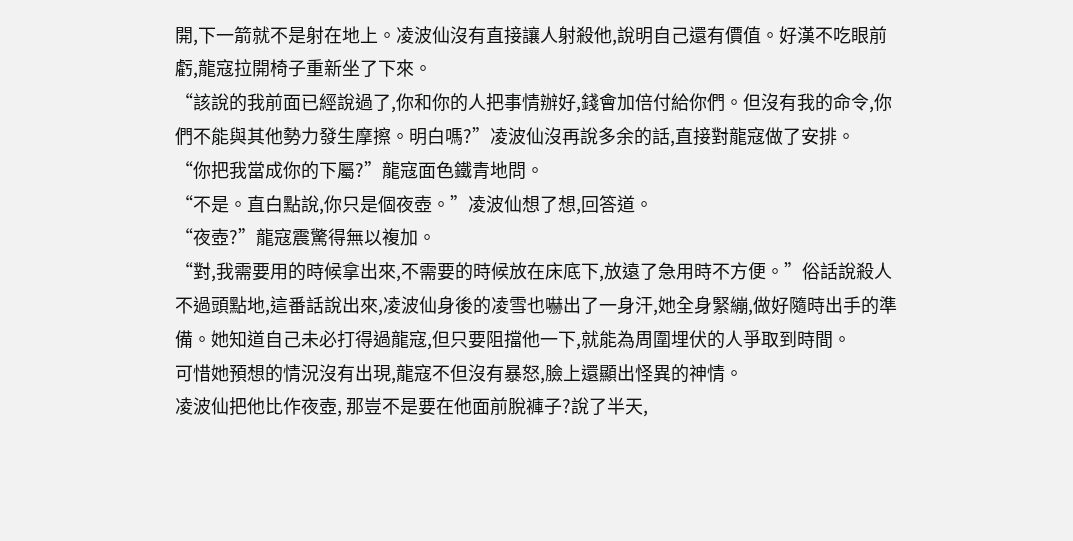開,下一箭就不是射在地上。凌波仙沒有直接讓人射殺他,說明自己還有價值。好漢不吃眼前虧,龍寇拉開椅子重新坐了下來。
“該說的我前面已經說過了,你和你的人把事情辦好,錢會加倍付給你們。但沒有我的命令,你們不能與其他勢力發生摩擦。明白嗎?”凌波仙沒再說多余的話,直接對龍寇做了安排。
“你把我當成你的下屬?”龍寇面色鐵青地問。
“不是。直白點說,你只是個夜壺。”凌波仙想了想,回答道。
“夜壺?”龍寇震驚得無以複加。
“對,我需要用的時候拿出來,不需要的時候放在床底下,放遠了急用時不方便。”俗話說殺人不過頭點地,這番話說出來,凌波仙身後的凌雪也嚇出了一身汗,她全身緊繃,做好隨時出手的準備。她知道自己未必打得過龍寇,但只要阻擋他一下,就能為周圍埋伏的人爭取到時間。
可惜她預想的情況沒有出現,龍寇不但沒有暴怒,臉上還顯出怪異的神情。
凌波仙把他比作夜壺, 那豈不是要在他面前脫褲子?說了半天,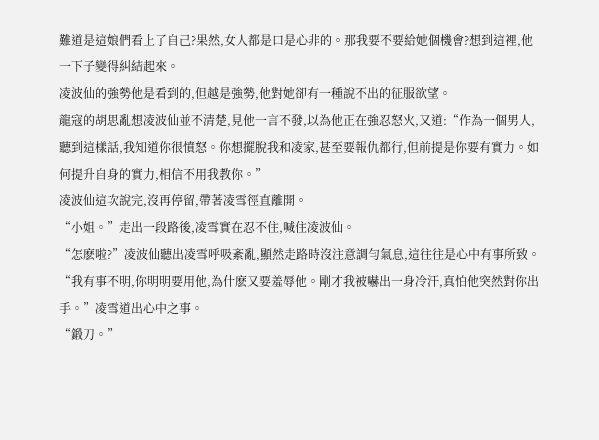難道是這娘們看上了自己?果然,女人都是口是心非的。那我要不要給她個機會?想到這裡,他一下子變得糾結起來。
凌波仙的強勢他是看到的,但越是強勢,他對她卻有一種說不出的征服欲望。
龍寇的胡思亂想凌波仙並不清楚,見他一言不發,以為他正在強忍怒火,又道:“作為一個男人,聽到這樣話,我知道你很憤怒。你想擺脫我和凌家,甚至要報仇都行,但前提是你要有實力。如何提升自身的實力,相信不用我教你。”
凌波仙這次說完,沒再停留,帶著凌雪徑直離開。
“小姐。”走出一段路後,凌雪實在忍不住,喊住凌波仙。
“怎麽啦?”凌波仙聽出凌雪呼吸紊亂,顯然走路時沒注意調勻氣息,這往往是心中有事所致。
“我有事不明,你明明要用他,為什麽又要羞辱他。剛才我被嚇出一身冷汗,真怕他突然對你出手。”凌雪道出心中之事。
“鍛刀。”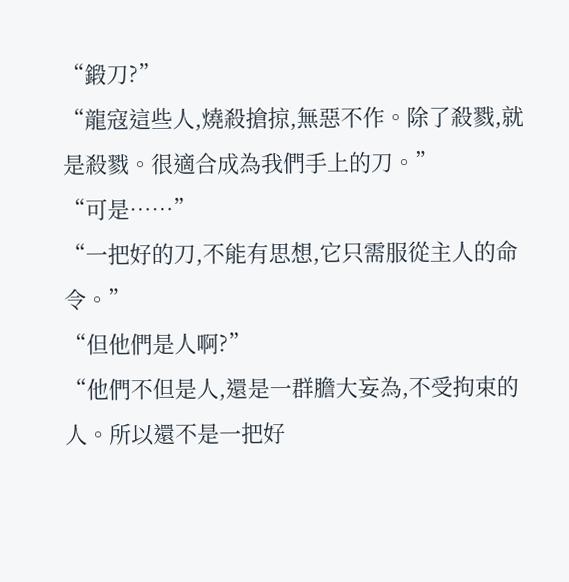“鍛刀?”
“龍寇這些人,燒殺搶掠,無惡不作。除了殺戮,就是殺戮。很適合成為我們手上的刀。”
“可是……”
“一把好的刀,不能有思想,它只需服從主人的命令。”
“但他們是人啊?”
“他們不但是人,還是一群膽大妄為,不受拘束的人。所以還不是一把好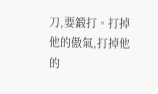刀,要鍛打。打掉他的傲氣,打掉他的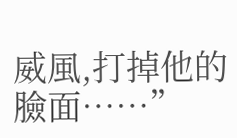威風,打掉他的臉面……”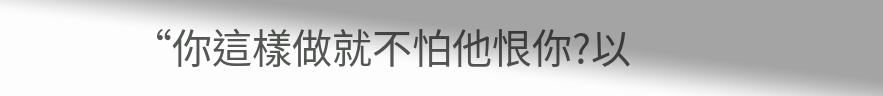“你這樣做就不怕他恨你?以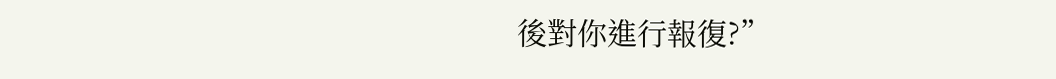後對你進行報復?”